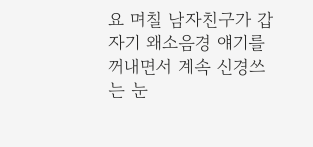요 며칠 남자친구가 갑자기 왜소음경 얘기를 꺼내면서 계속 신경쓰는 눈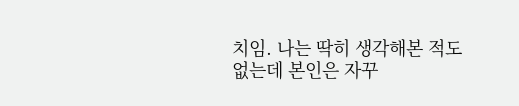치임. 나는 딱히 생각해본 적도 없는데 본인은 자꾸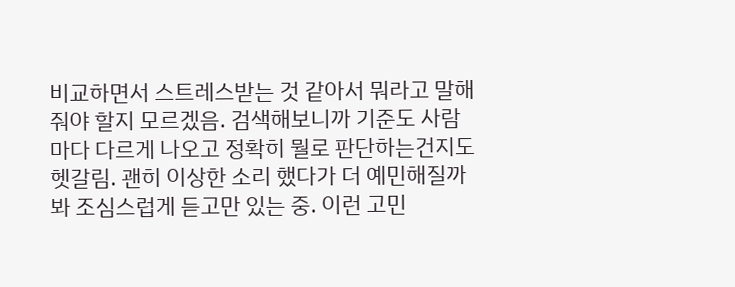비교하면서 스트레스받는 것 같아서 뭐라고 말해줘야 할지 모르겠음. 검색해보니까 기준도 사람마다 다르게 나오고 정확히 뭘로 판단하는건지도 헷갈림. 괜히 이상한 소리 했다가 더 예민해질까봐 조심스럽게 듣고만 있는 중. 이런 고민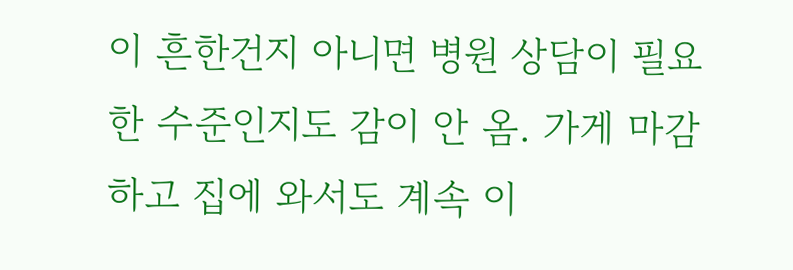이 흔한건지 아니면 병원 상담이 필요한 수준인지도 감이 안 옴. 가게 마감하고 집에 와서도 계속 이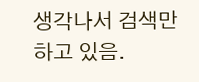생각나서 검색만 하고 있음.